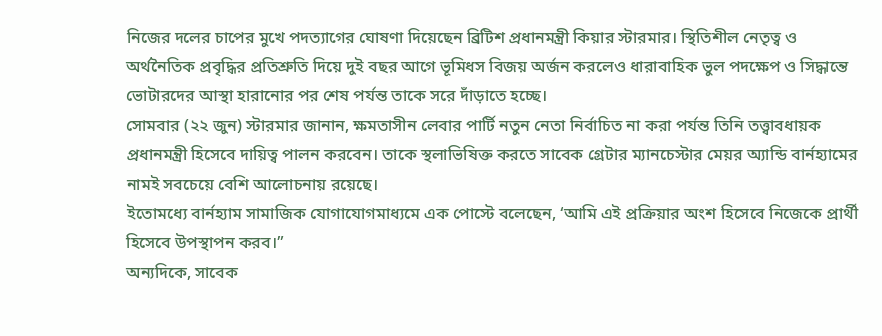নিজের দলের চাপের মুখে পদত্যাগের ঘোষণা দিয়েছেন ব্রিটিশ প্রধানমন্ত্রী কিয়ার স্টারমার। স্থিতিশীল নেতৃত্ব ও অর্থনৈতিক প্রবৃদ্ধির প্রতিশ্রুতি দিয়ে দুই বছর আগে ভূমিধস বিজয় অর্জন করলেও ধারাবাহিক ভুল পদক্ষেপ ও সিদ্ধান্তে ভোটারদের আস্থা হারানোর পর শেষ পর্যন্ত তাকে সরে দাঁড়াতে হচ্ছে।
সোমবার (২২ জুন) স্টারমার জানান, ক্ষমতাসীন লেবার পার্টি নতুন নেতা নির্বাচিত না করা পর্যন্ত তিনি তত্ত্বাবধায়ক প্রধানমন্ত্রী হিসেবে দায়িত্ব পালন করবেন। তাকে স্থলাভিষিক্ত করতে সাবেক গ্রেটার ম্যানচেস্টার মেয়র অ্যান্ডি বার্নহ্যামের নামই সবচেয়ে বেশি আলোচনায় রয়েছে।
ইতোমধ্যে বার্নহ্যাম সামাজিক যোগাযোগমাধ্যমে এক পোস্টে বলেছেন, ‘আমি এই প্রক্রিয়ার অংশ হিসেবে নিজেকে প্রার্থী হিসেবে উপস্থাপন করব।”
অন্যদিকে, সাবেক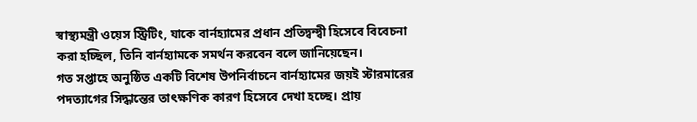স্বাস্থ্যমন্ত্রী ওয়েস স্ট্রিটিং, যাকে বার্নহ্যামের প্রধান প্রতিদ্বন্দ্বী হিসেবে বিবেচনা করা হচ্ছিল, তিনি বার্নহ্যামকে সমর্থন করবেন বলে জানিয়েছেন।
গত সপ্তাহে অনুষ্ঠিত একটি বিশেষ উপনির্বাচনে বার্নহ্যামের জয়ই স্টারমারের পদত্যাগের সিদ্ধান্তের তাৎক্ষণিক কারণ হিসেবে দেখা হচ্ছে। প্রায়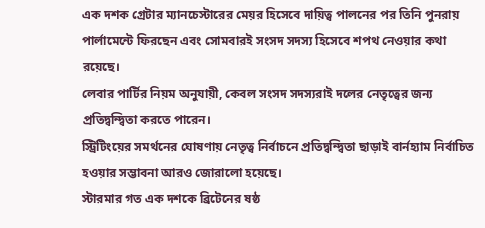এক দশক গ্রেটার ম্যানচেস্টারের মেয়র হিসেবে দায়িত্ব পালনের পর তিনি পুনরায় পার্লামেন্টে ফিরছেন এবং সোমবারই সংসদ সদস্য হিসেবে শপথ নেওয়ার কথা রয়েছে।
লেবার পার্টির নিয়ম অনুযায়ী, কেবল সংসদ সদস্যরাই দলের নেতৃত্বের জন্য প্রতিদ্বন্দ্বিতা করতে পারেন।
স্ট্রিটিংয়ের সমর্থনের ঘোষণায় নেতৃত্ব নির্বাচনে প্রতিদ্বন্দ্বিতা ছাড়াই বার্নহ্যাম নির্বাচিত হওয়ার সম্ভাবনা আরও জোরালো হয়েছে।
স্টারমার গত এক দশকে ব্রিটেনের ষষ্ঠ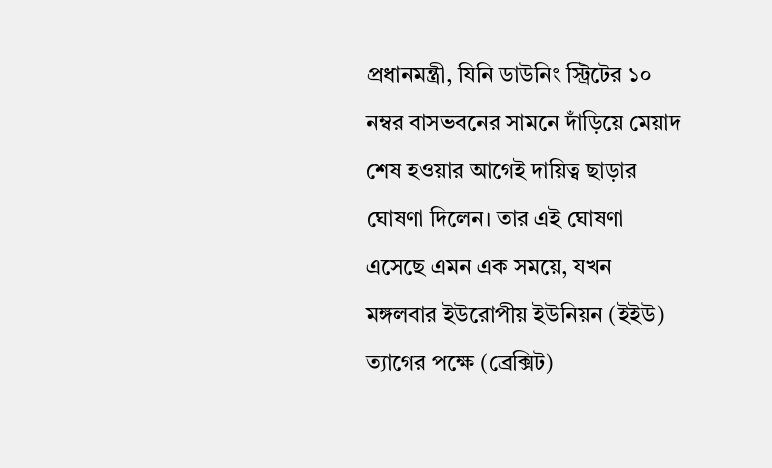প্রধানমন্ত্রী, যিনি ডাউনিং স্ট্রিটের ১০ নম্বর বাসভবনের সামনে দাঁড়িয়ে মেয়াদ শেষ হওয়ার আগেই দায়িত্ব ছাড়ার ঘোষণা দিলেন। তার এই ঘোষণা এসেছে এমন এক সময়ে, যখন মঙ্গলবার ইউরোপীয় ইউনিয়ন (ইইউ) ত্যাগের পক্ষে (ব্রেক্সিট)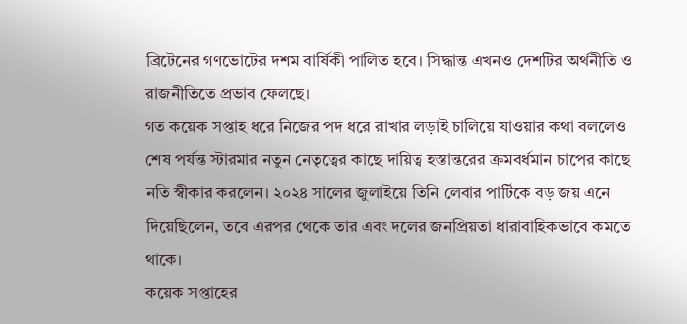ব্রিটেনের গণভোটের দশম বার্ষিকী পালিত হবে। সিদ্ধান্ত এখনও দেশটির অর্থনীতি ও রাজনীতিতে প্রভাব ফেলছে।
গত কয়েক সপ্তাহ ধরে নিজের পদ ধরে রাখার লড়াই চালিয়ে যাওয়ার কথা বললেও শেষ পর্যন্ত স্টারমার নতুন নেতৃত্বের কাছে দায়িত্ব হস্তান্তরের ক্রমবর্ধমান চাপের কাছে নতি স্বীকার করলেন। ২০২৪ সালের জুলাইয়ে তিনি লেবার পার্টিকে বড় জয় এনে দিয়েছিলেন, তবে এরপর থেকে তার এবং দলের জনপ্রিয়তা ধারাবাহিকভাবে কমতে থাকে।
কয়েক সপ্তাহের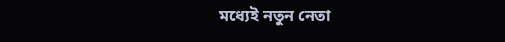মধ্যেই নতুন নেতা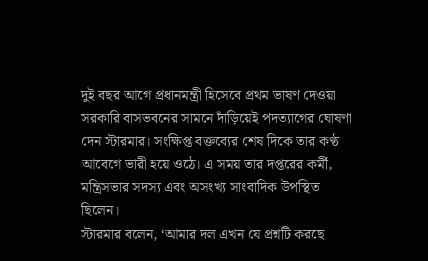দুই বছর আগে প্রধানমন্ত্রী হিসেবে প্রথম ভাষণ দেওয়া সরকারি বাসভবনের সামনে দাঁড়িয়েই পদত্যাগের ঘোষণা দেন স্টারমার। সংক্ষিপ্ত বক্তব্যের শেষ দিকে তার কণ্ঠ আবেগে ভারী হয়ে ওঠে। এ সময় তার দপ্তরের কর্মী, মন্ত্রিসভার সদস্য এবং অসংখ্য সাংবাদিক উপস্থিত ছিলেন।
স্টারমার বলেন, ‘আমার দল এখন যে প্রশ্নটি করছে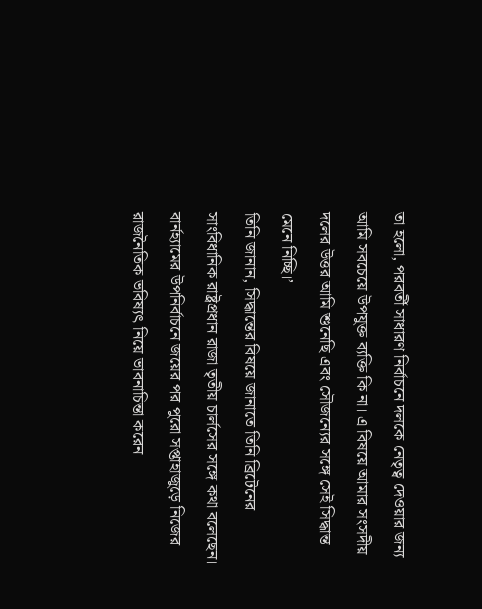তা হলো, পরবর্তী সাধারণ নির্বাচনে দলকে নেতৃত্ব দেওয়ার জন্য আমি সবচেয়ে উপযুক্ত ব্যক্তি কি না। এ বিষয়ে আমার সংসদীয় দলের উত্তর আমি শুনেছি এবং সৌজন্যের সঙ্গে সেই সিদ্ধান্ত মেনে নিচ্ছি।’
তিনি জানান, সিদ্ধান্তের বিষয়ে জানাতে তিনি ব্রিটেনের সাংবিধানিক রাষ্ট্রপ্রধান রাজা তৃতীয় চার্লসের সঙ্গে কথা বলেছেন।
বার্নহ্যামের উপনির্বাচনে জয়ের পর পুরো সপ্তাহাজুড়ে নিজের রাজনৈতিক ভবিষ্যৎ নিয়ে ভাবনাচিন্তা করেন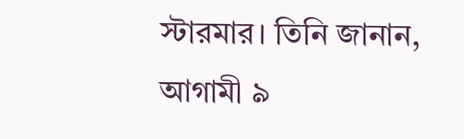স্টারমার। তিনি জানান, আগামী ৯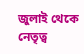জুলাই থেকে নেতৃত্ব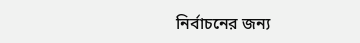নির্বাচনের জন্য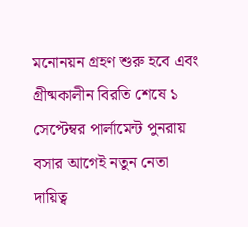মনোনয়ন গ্রহণ শুরু হবে এবং গ্রীষ্মকালীন বিরতি শেষে ১ সেপ্টেম্বর পার্লামেন্ট পুনরায় বসার আগেই নতুন নেতা দায়িত্ব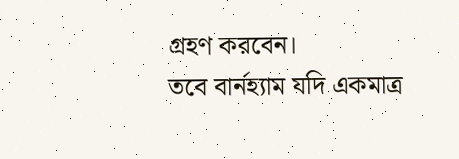গ্রহণ করবেন।
তবে বার্নহ্যাম যদি একমাত্র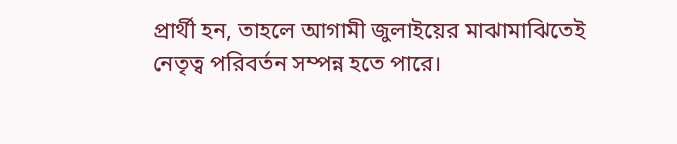প্রার্থী হন, তাহলে আগামী জুলাইয়ের মাঝামাঝিতেই নেতৃত্ব পরিবর্তন সম্পন্ন হতে পারে।